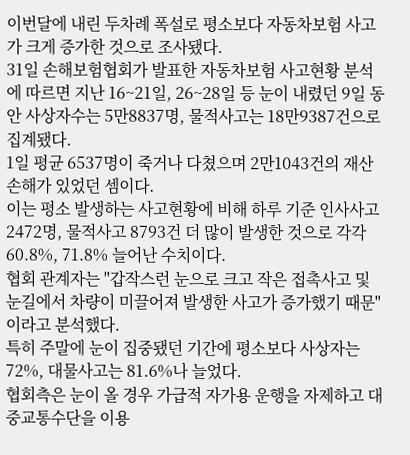이번달에 내린 두차례 폭설로 평소보다 자동차보험 사고가 크게 증가한 것으로 조사됐다.
31일 손해보험협회가 발표한 자동차보험 사고현황 분석에 따르면 지난 16~21일, 26~28일 등 눈이 내렸던 9일 동안 사상자수는 5만8837명, 물적사고는 18만9387건으로 집계됐다.
1일 평균 6537명이 죽거나 다쳤으며 2만1043건의 재산손해가 있었던 셈이다.
이는 평소 발생하는 사고현황에 비해 하루 기준 인사사고 2472명, 물적사고 8793건 더 많이 발생한 것으로 각각 60.8%, 71.8% 늘어난 수치이다.
협회 관계자는 "갑작스런 눈으로 크고 작은 접촉사고 및 눈길에서 차량이 미끌어져 발생한 사고가 증가했기 때문"이라고 분석했다.
특히 주말에 눈이 집중됐던 기간에 평소보다 사상자는 72%, 대물사고는 81.6%나 늘었다.
협회측은 눈이 올 경우 가급적 자가용 운행을 자제하고 대중교통수단을 이용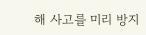해 사고를 미리 방지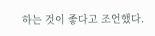하는 것이 좋다고 조언했다.